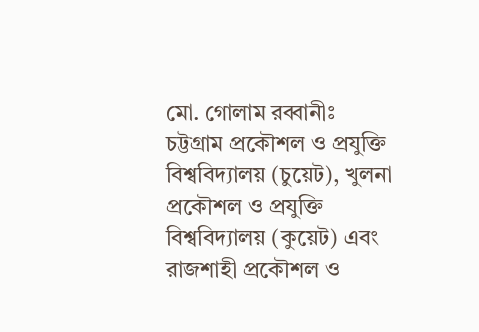মো. গোলাম রব্বানীঃ
চট্টগ্রাম প্রকৌশল ও প্রযুক্তি বিশ্ববিদ্যালয় (চুয়েট), খুলনা প্রকৌশল ও প্রযুক্তি বিশ্ববিদ্যালয় (কুয়েট) এবং রাজশাহী প্রকৌশল ও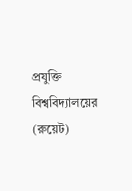প্রযুক্তি বিশ্ববিদ্যালয়ের (রুয়েট)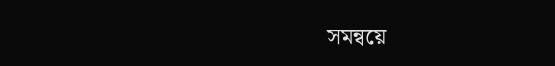সমন্বয়ে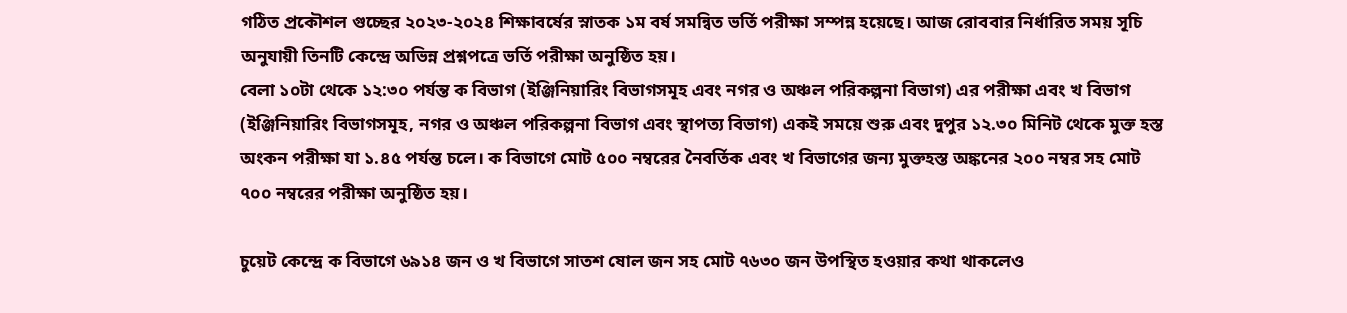গঠিত প্রকৌশল গুচ্ছের ২০২৩-২০২৪ শিক্ষাবর্ষের স্নাতক ১ম বর্ষ সমন্বিত ভর্তি পরীক্ষা সম্পন্ন হয়েছে। আজ রোববার নির্ধারিত সময় সূচি অনুযায়ী তিনটি কেন্দ্রে অভিন্ন প্রশ্নপত্রে ভর্তি পরীক্ষা অনুষ্ঠিত হয়।
বেলা ১০টা থেকে ১২:৩০ পর্যন্ত ক বিভাগ (ইঞ্জিনিয়ারিং বিভাগসমূহ এবং নগর ও অঞ্চল পরিকল্পনা বিভাগ) এর পরীক্ষা এবং খ বিভাগ (ইঞ্জিনিয়ারিং বিভাগসমূহ, নগর ও অঞ্চল পরিকল্পনা বিভাগ এবং স্থাপত্য বিভাগ) একই সময়ে শুরু এবং দুপুর ১২.৩০ মিনিট থেকে মুক্ত হস্ত অংকন পরীক্ষা যা ১.৪৫ পর্যন্ত চলে। ক বিভাগে মোট ৫০০ নম্বরের নৈবর্তিক এবং খ বিভাগের জন্য মুক্তহস্ত অঙ্কনের ২০০ নম্বর সহ মোট ৭০০ নম্বরের পরীক্ষা অনুষ্ঠিত হয়।

চুয়েট কেন্দ্রে ক বিভাগে ৬৯১৪ জন ও খ বিভাগে সাতশ ষোল জন সহ মোট ৭৬৩০ জন উপস্থিত হওয়ার কথা থাকলেও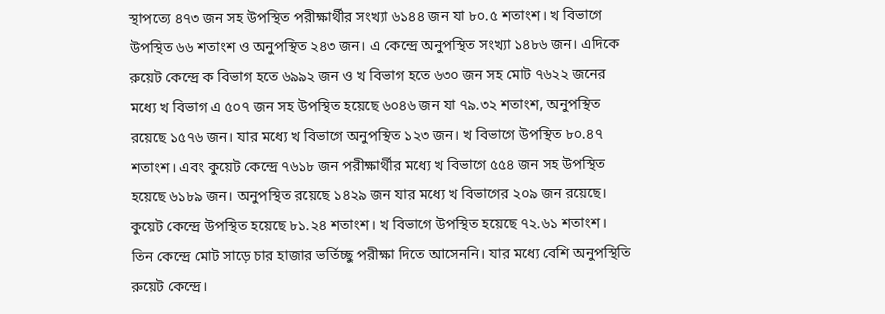স্থাপত্যে ৪৭৩ জন সহ উপস্থিত পরীক্ষার্থীর সংখ্যা ৬১৪৪ জন যা ৮০.৫ শতাংশ। খ বিভাগে উপস্থিত ৬৬ শতাংশ ও অনুপস্থিত ২৪৩ জন। এ কেন্দ্রে অনুপস্থিত সংখ্যা ১৪৮৬ জন। এদিকে রুয়েট কেন্দ্রে ক বিভাগ হতে ৬৯৯২ জন ও খ বিভাগ হতে ৬৩০ জন সহ মোট ৭৬২২ জনের মধ্যে খ বিভাগ এ ৫০৭ জন সহ উপস্থিত হয়েছে ৬০৪৬ জন যা ৭৯.৩২ শতাংশ, অনুপস্থিত রয়েছে ১৫৭৬ জন। যার মধ্যে খ বিভাগে অনুপস্থিত ১২৩ জন। খ বিভাগে উপস্থিত ৮০.৪৭ শতাংশ। এবং কুয়েট কেন্দ্রে ৭৬১৮ জন পরীক্ষার্থীর মধ্যে খ বিভাগে ৫৫৪ জন সহ উপস্থিত হয়েছে ৬১৮৯ জন। অনুপস্থিত রয়েছে ১৪২৯ জন যার মধ্যে খ বিভাগের ২০৯ জন রয়েছে। কুয়েট কেন্দ্রে উপস্থিত হয়েছে ৮১.২৪ শতাংশ। খ বিভাগে উপস্থিত হয়েছে ৭২.৬১ শতাংশ। তিন কেন্দ্রে মোট সাড়ে চার হাজার ভর্তিচ্ছু পরীক্ষা দিতে আসেননি। যার মধ্যে বেশি অনুপস্থিতি রুয়েট কেন্দ্রে।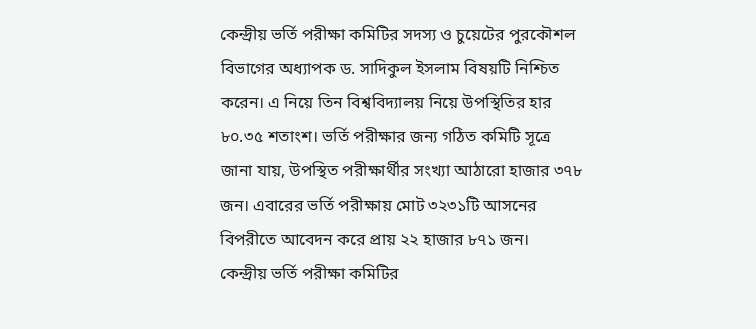কেন্দ্রীয় ভর্তি পরীক্ষা কমিটির সদস্য ও চুয়েটের পুরকৌশল বিভাগের অধ্যাপক ড. সাদিকুল ইসলাম বিষয়টি নিশ্চিত করেন। এ নিয়ে তিন বিশ্ববিদ্যালয় নিয়ে উপস্থিতির হার ৮০.৩৫ শতাংশ। ভর্তি পরীক্ষার জন্য গঠিত কমিটি সূত্রে জানা যায়, উপস্থিত পরীক্ষার্থীর সংখ্যা আঠারো হাজার ৩৭৮ জন। এবারের ভর্তি পরীক্ষায় মোট ৩২৩১টি আসনের বিপরীতে আবেদন করে প্রায় ২২ হাজার ৮৭১ জন।
কেন্দ্রীয় ভর্তি পরীক্ষা কমিটির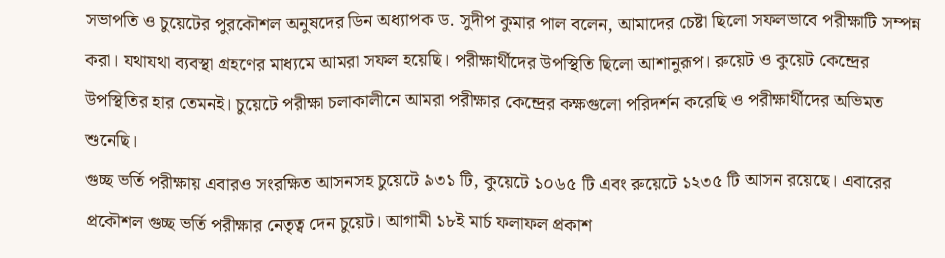সভাপতি ও চুয়েটের পুরকৌশল অনুষদের ডিন অধ্যাপক ড. সুদীপ কুমার পাল বলেন, আমাদের চেষ্টা ছিলো সফলভাবে পরীক্ষাটি সম্পন্ন করা। যথাযথা ব্যবস্থা গ্রহণের মাধ্যমে আমরা সফল হয়েছি। পরীক্ষার্থীদের উপস্থিতি ছিলো আশানুরূপ। রুয়েট ও কুয়েট কেন্দ্রের উপস্থিতির হার তেমনই। চুয়েটে পরীক্ষা চলাকালীনে আমরা পরীক্ষার কেন্দ্রের কক্ষগুলো পরিদর্শন করেছি ও পরীক্ষার্থীদের অভিমত শুনেছি।
গুচ্ছ ভর্তি পরীক্ষায় এবারও সংরক্ষিত আসনসহ চুয়েটে ৯৩১ টি, কুয়েটে ১০৬৫ টি এবং রুয়েটে ১২৩৫ টি আসন রয়েছে। এবারের প্রকৌশল গুচ্ছ ভর্তি পরীক্ষার নেতৃত্ব দেন চুয়েট। আগামী ১৮ই মার্চ ফলাফল প্রকাশ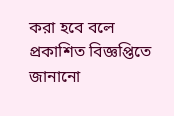করা হবে বলে প্রকাশিত বিজ্ঞপ্তিতে জানানো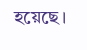হয়েছে।